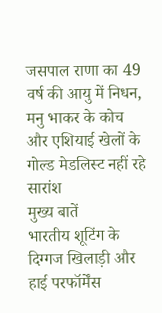जसपाल राणा का 49 वर्ष की आयु में निधन, मनु भाकर के कोच और एशियाई खेलों के गोल्ड मेडलिस्ट नहीं रहे
सारांश
मुख्य बातें
भारतीय शूटिंग के दिग्गज खिलाड़ी और हाई परफॉर्मेंस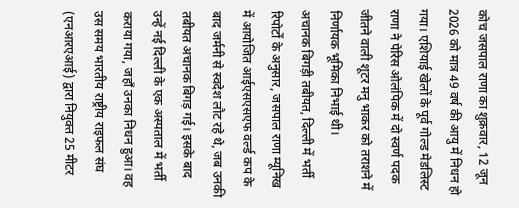कोच जसपाल राणा का शुक्रवार, 12 जून 2026 को मात्र 49 वर्ष की आयु में निधन हो गया। एशियाई खेलों के पूर्व गोल्ड मेडलिस्ट राणा ने पेरिस ओलंपिक में दो स्वर्ण पदक जीतने वाली शूटर मनु भाकर को तराशने में निर्णायक भूमिका निभाई थी।
अचानक बिगड़ी तबीयत, दिल्ली में भर्ती
रिपोर्टों के अनुसार, जसपाल राणा म्यूनिख में आयोजित आईएसएसएफ वर्ल्ड कप के बाद जर्मनी से स्वदेश लौट रहे थे, जब उनकी तबीयत अचानक बिगड़ गई। इसके बाद उन्हें नई दिल्ली के एक अस्पताल में भर्ती कराया गया, जहाँ उनका निधन हुआ। वह उस समय भारतीय राष्ट्रीय राइफल संघ (एनआरएआई) द्वारा नियुक्त 25 मीटर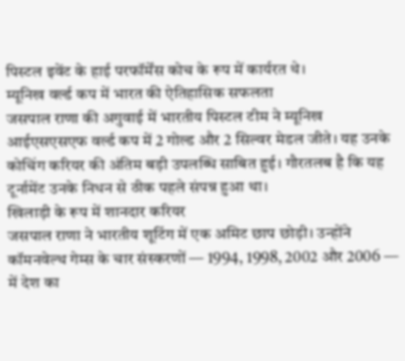पिस्टल इवेंट के हाई परफॉर्मेंस कोच के रूप में कार्यरत थे।
म्यूनिख वर्ल्ड कप में भारत की ऐतिहासिक सफलता
जसपाल राणा की अगुवाई में भारतीय पिस्टल टीम ने म्यूनिख आईएसएसएफ वर्ल्ड कप में 2 गोल्ड और 2 सिल्वर मेडल जीते। यह उनके कोचिंग करियर की अंतिम बड़ी उपलब्धि साबित हुई। गौरतलब है कि यह टूर्नामेंट उनके निधन से ठीक पहले संपन्न हुआ था।
खिलाड़ी के रूप में शानदार करियर
जसपाल राणा ने भारतीय शूटिंग में एक अमिट छाप छोड़ी। उन्होंने कॉमनवेल्थ गेम्स के चार संस्करणों — 1994, 1998, 2002 और 2006 — में देश का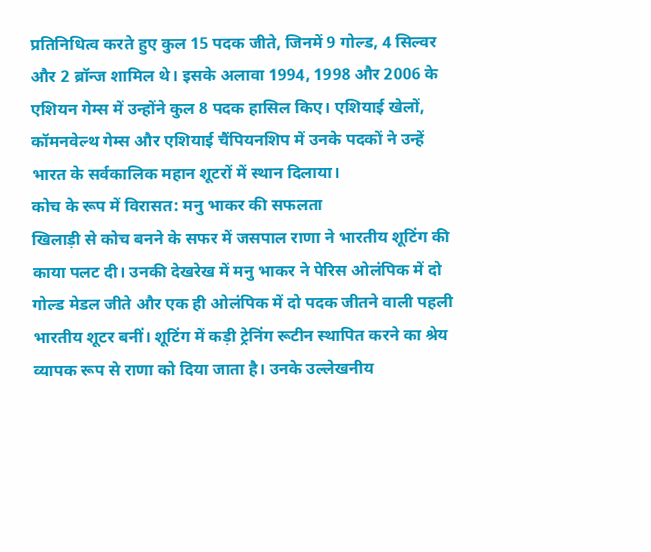प्रतिनिधित्व करते हुए कुल 15 पदक जीते, जिनमें 9 गोल्ड, 4 सिल्वर और 2 ब्रॉन्ज शामिल थे। इसके अलावा 1994, 1998 और 2006 के एशियन गेम्स में उन्होंने कुल 8 पदक हासिल किए। एशियाई खेलों, कॉमनवेल्थ गेम्स और एशियाई चैंपियनशिप में उनके पदकों ने उन्हें भारत के सर्वकालिक महान शूटरों में स्थान दिलाया।
कोच के रूप में विरासत: मनु भाकर की सफलता
खिलाड़ी से कोच बनने के सफर में जसपाल राणा ने भारतीय शूटिंग की काया पलट दी। उनकी देखरेख में मनु भाकर ने पेरिस ओलंपिक में दो गोल्ड मेडल जीते और एक ही ओलंपिक में दो पदक जीतने वाली पहली भारतीय शूटर बनीं। शूटिंग में कड़ी ट्रेनिंग रूटीन स्थापित करने का श्रेय व्यापक रूप से राणा को दिया जाता है। उनके उल्लेखनीय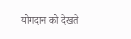योगदान को देखते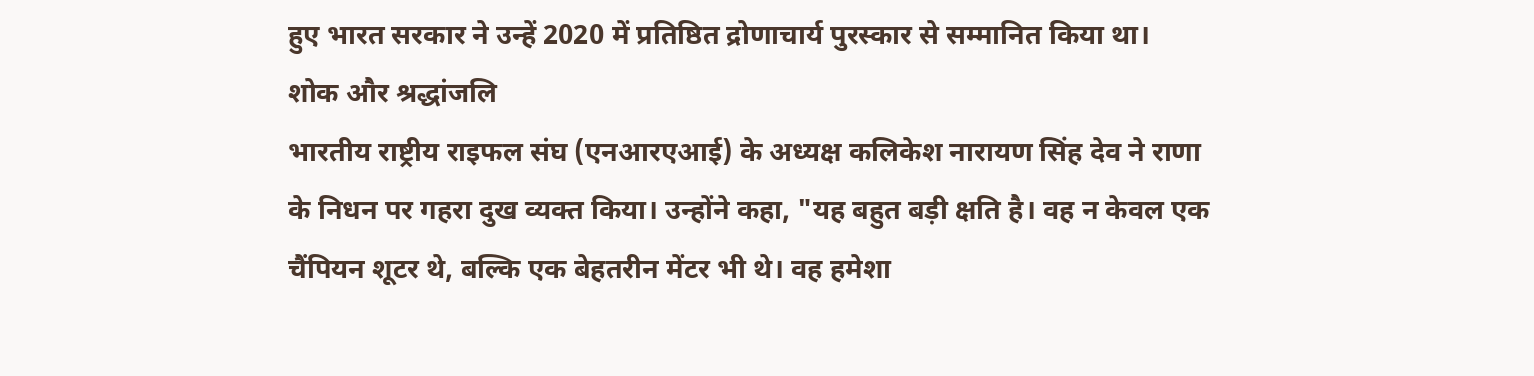हुए भारत सरकार ने उन्हें 2020 में प्रतिष्ठित द्रोणाचार्य पुरस्कार से सम्मानित किया था।
शोक और श्रद्धांजलि
भारतीय राष्ट्रीय राइफल संघ (एनआरएआई) के अध्यक्ष कलिकेश नारायण सिंह देव ने राणा के निधन पर गहरा दुख व्यक्त किया। उन्होंने कहा, "यह बहुत बड़ी क्षति है। वह न केवल एक चैंपियन शूटर थे, बल्कि एक बेहतरीन मेंटर भी थे। वह हमेशा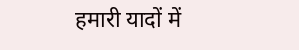हमारी यादों में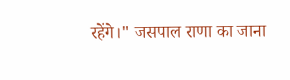रहेंगे।" जसपाल राणा का जाना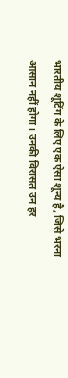भारतीय शूटिंग के लिए एक ऐसा शून्य है, जिसे भरना आसान नहीं होगा। उनकी विरासत उन हर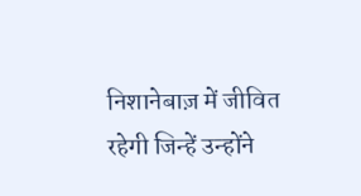निशानेबाज़ में जीवित रहेगी जिन्हें उन्होंने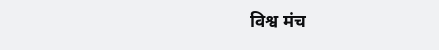विश्व मंच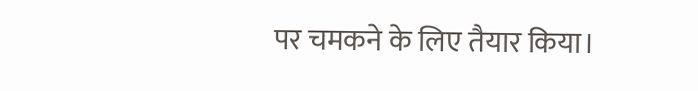पर चमकने के लिए तैयार किया।